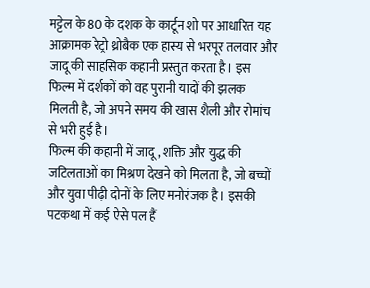मट्टेल के 80 के दशक के कार्टून शो पर आधारित यह आक्रामक रेट्रो थ्रोबैक एक हास्य से भरपूर तलवार और जादू की साहसिक कहानी प्रस्तुत करता है। इस फिल्म में दर्शकों को वह पुरानी यादों की झलक मिलती है, जो अपने समय की खास शैली और रोमांच से भरी हुई है।
फिल्म की कहानी में जादू, शक्ति और युद्ध की जटिलताओं का मिश्रण देखने को मिलता है, जो बच्चों और युवा पीढ़ी दोनों के लिए मनोरंजक है। इसकी पटकथा में कई ऐसे पल हैं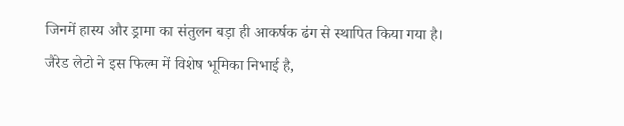जिनमें हास्य और ड्रामा का संतुलन बड़ा ही आकर्षक ढंग से स्थापित किया गया है।
जैरेड लेटो ने इस फिल्म में विशेष भूमिका निभाई है,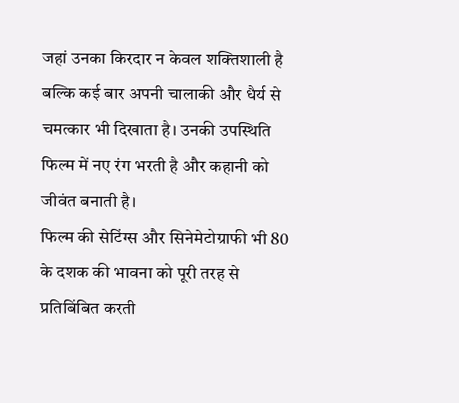जहां उनका किरदार न केवल शक्तिशाली है बल्कि कई बार अपनी चालाकी और धैर्य से चमत्कार भी दिखाता है। उनकी उपस्थिति फिल्म में नए रंग भरती है और कहानी को जीवंत बनाती है।
फिल्म की सेटिंग्स और सिनेमेटोग्राफी भी 80 के दशक की भावना को पूरी तरह से प्रतिबिंबित करती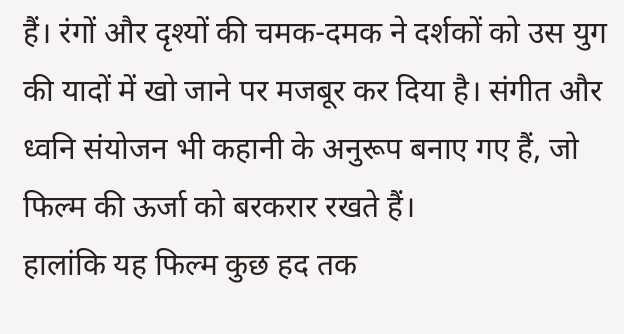हैं। रंगों और दृश्यों की चमक-दमक ने दर्शकों को उस युग की यादों में खो जाने पर मजबूर कर दिया है। संगीत और ध्वनि संयोजन भी कहानी के अनुरूप बनाए गए हैं, जो फिल्म की ऊर्जा को बरकरार रखते हैं।
हालांकि यह फिल्म कुछ हद तक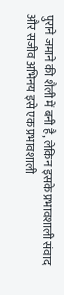पुराने जमाने की शैली में बनी है, लेकिन इसके प्रभावशाली संवाद और सजीव अभिनय इसे एक प्रभावशाली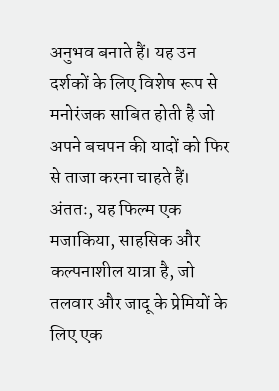अनुभव बनाते हैं। यह उन दर्शकों के लिए विशेष रूप से मनोरंजक साबित होती है जो अपने बचपन की यादों को फिर से ताजा करना चाहते हैं।
अंततः, यह फिल्म एक मजाकिया, साहसिक और कल्पनाशील यात्रा है, जो तलवार और जादू के प्रेमियों के लिए एक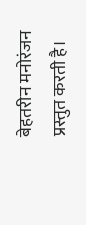बेहतरीन मनोरंजन प्रस्तुत करती है।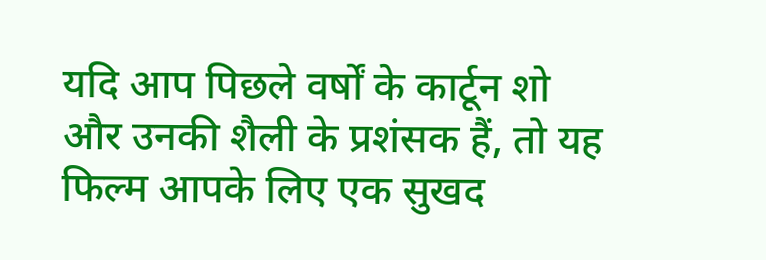यदि आप पिछले वर्षों के कार्टून शो और उनकी शैली के प्रशंसक हैं, तो यह फिल्म आपके लिए एक सुखद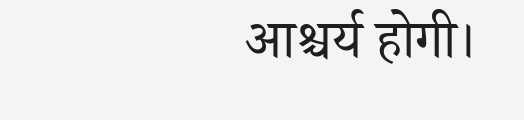आश्चर्य होगी।